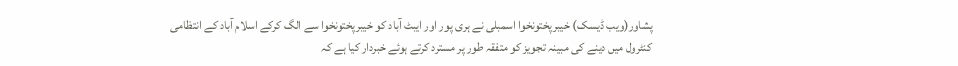پشاور(ویب ڈیسک) خیبرپختونخوا اسمبلی نے ہری پور اور ایبٹ آباد کو خیبرپختونخوا سے الگ کرکے اسلام آباد کے انتظامی کنٹرول میں دینے کی مبینہ تجویز کو متفقہ طور پر مسترد کرتے ہوئے خبردار کیا ہے کہ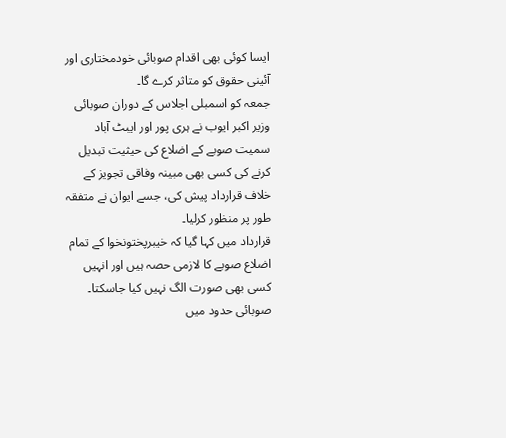ایسا کوئی بھی اقدام صوبائی خودمختاری اور آئینی حقوق کو متاثر کرے گا۔
جمعہ کو اسمبلی اجلاس کے دوران صوبائی وزیر اکبر ایوب نے ہری پور اور ایبٹ آباد سمیت صوبے کے اضلاع کی حیثیت تبدیل کرنے کی کسی بھی مبینہ وفاقی تجویز کے خلاف قرارداد پیش کی، جسے ایوان نے متفقہ طور پر منظور کرلیا۔
قرارداد میں کہا گیا کہ خیبرپختونخوا کے تمام اضلاع صوبے کا لازمی حصہ ہیں اور انہیں کسی بھی صورت الگ نہیں کیا جاسکتا۔ صوبائی حدود میں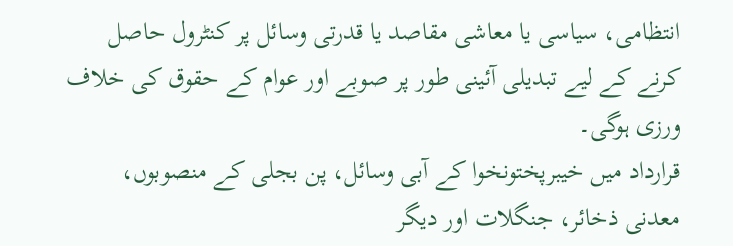انتظامی، سیاسی یا معاشی مقاصد یا قدرتی وسائل پر کنٹرول حاصل کرنے کے لیے تبدیلی آئینی طور پر صوبے اور عوام کے حقوق کی خلاف ورزی ہوگی۔
قرارداد میں خیبرپختونخوا کے آبی وسائل، پن بجلی کے منصوبوں، معدنی ذخائر، جنگلات اور دیگر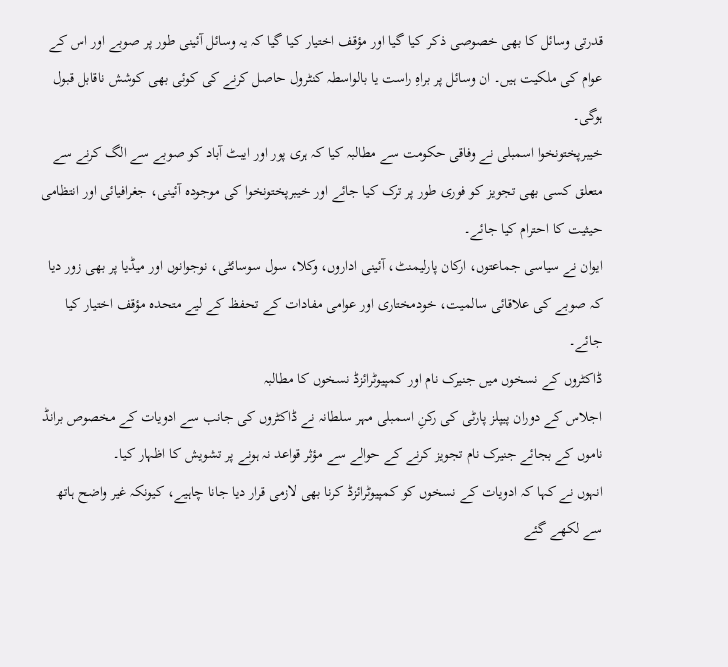قدرتی وسائل کا بھی خصوصی ذکر کیا گیا اور مؤقف اختیار کیا گیا کہ یہ وسائل آئینی طور پر صوبے اور اس کے عوام کی ملکیت ہیں۔ ان وسائل پر براہِ راست یا بالواسطہ کنٹرول حاصل کرنے کی کوئی بھی کوشش ناقابل قبول ہوگی۔
خیبرپختونخوا اسمبلی نے وفاقی حکومت سے مطالبہ کیا کہ ہری پور اور ایبٹ آباد کو صوبے سے الگ کرنے سے متعلق کسی بھی تجویز کو فوری طور پر ترک کیا جائے اور خیبرپختونخوا کی موجودہ آئینی، جغرافیائی اور انتظامی حیثیت کا احترام کیا جائے۔
ایوان نے سیاسی جماعتوں، ارکان پارلیمنٹ، آئینی اداروں، وکلا، سول سوسائٹی، نوجوانوں اور میڈیا پر بھی زور دیا کہ صوبے کی علاقائی سالمیت، خودمختاری اور عوامی مفادات کے تحفظ کے لیے متحدہ مؤقف اختیار کیا جائے۔
ڈاکٹروں کے نسخوں میں جنیرک نام اور کمپیوٹرائزڈ نسخوں کا مطالبہ
اجلاس کے دوران پیپلز پارٹی کی رکنِ اسمبلی مہر سلطانہ نے ڈاکٹروں کی جانب سے ادویات کے مخصوص برانڈ ناموں کے بجائے جنیرک نام تجویز کرنے کے حوالے سے مؤثر قواعد نہ ہونے پر تشویش کا اظہار کیا۔
انہوں نے کہا کہ ادویات کے نسخوں کو کمپیوٹرائزڈ کرنا بھی لازمی قرار دیا جانا چاہیے، کیونکہ غیر واضح ہاتھ سے لکھے گئے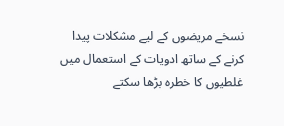نسخے مریضوں کے لیے مشکلات پیدا کرنے کے ساتھ ادویات کے استعمال میں غلطیوں کا خطرہ بڑھا سکتے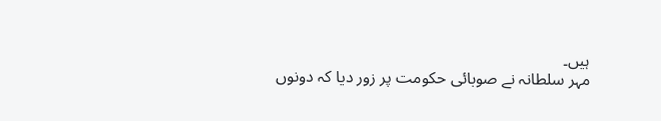ہیں۔
مہر سلطانہ نے صوبائی حکومت پر زور دیا کہ دونوں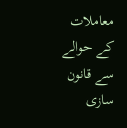معاملات کے حوالے سے قانون سازی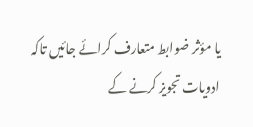یا مؤثر ضوابط متعارف کرائے جائیں تاکہ ادویات تجویز کرنے کے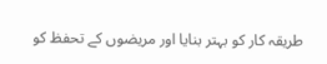طریقہ کار کو بہتر بنایا اور مریضوں کے تحفظ کو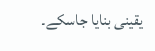یقینی بنایا جاسکے۔